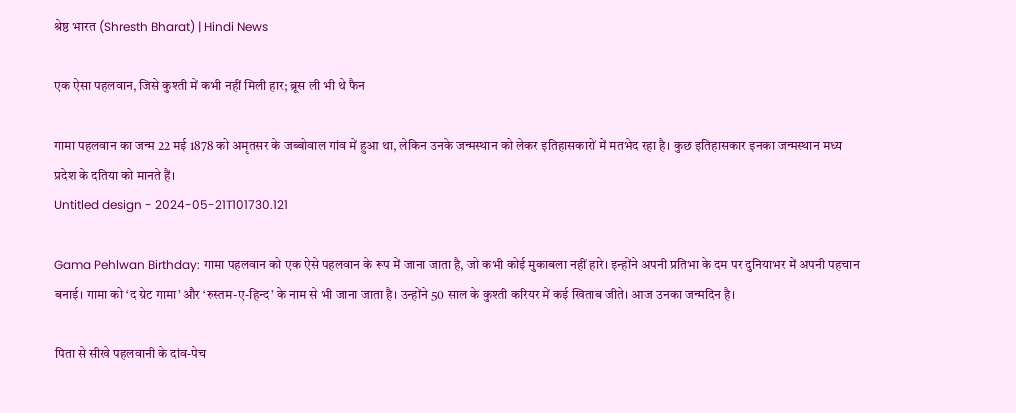श्रेष्ठ भारत (Shresth Bharat) | Hindi News

एक ऐसा पहलवान, जिसे कुश्ती में कभी नहीं मिली हार; ब्रूस ली भी थे फैन

गामा पहलवान का जन्म 22 मई 1878 को अमृतसर के जब्बोवाल गांव में हुआ था, लेकिन उनके जन्मस्थान को लेकर इतिहासकारों में मतभेद रहा है। कुछ इतिहासकार इनका जन्मस्थान मध्य प्रदेश के दतिया को मानते हैं।
Untitled design - 2024-05-21T101730.121

Gama Pehlwan Birthday: गामा पहलवान को एक ऐसे पहलवान के रूप में जाना जाता है, जो कभी कोई मुकाबला नहीं हारे। इन्होंने अपनी प्रतिभा के दम पर दुनियाभर में अपनी पहचान बनाई। गामा को ‘द ग्रेट गामा’ और ‘रुस्तम-ए-हिन्द’ के नाम से भी जाना जाता है। उन्होंने 50 साल के कुश्ती करियर में कई खिताब जीते। आज उनका जन्मदिन है।

पिता से सीखे पहलवानी के दांव-पेच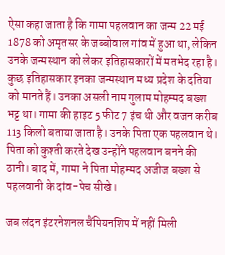ऐसा कहा जाता है कि गामा पहलवान का जन्म 22 मई 1878 को अमृतसर के जब्बोवाल गांव में हुआ था, लेकिन उनके जन्मस्थान को लेकर इतिहासकारों में मतभेद रहा है। कुछ इतिहासकार इनका जन्मस्थान मध्य प्रदेश के दतिया को मानते हैं। उनका असली नाम गुलाम मोहम्मद बख्श भट्ट था। गामा की हाइट 5 फीट 7 इंच थी और वजन करीब 113 किलो बताया जाता है। उनके पिता एक पहलवान थे। पिता को कुश्ती करते देख उन्होंने पहलवान बनने की ठानी। बाद में, गामा ने पिता मोहम्मद अजीज बख्श से पहलवानी के दांव-पेच सीखे।

जब लंदन इंटरनेशनल चैंपियनशिप में नहीं मिली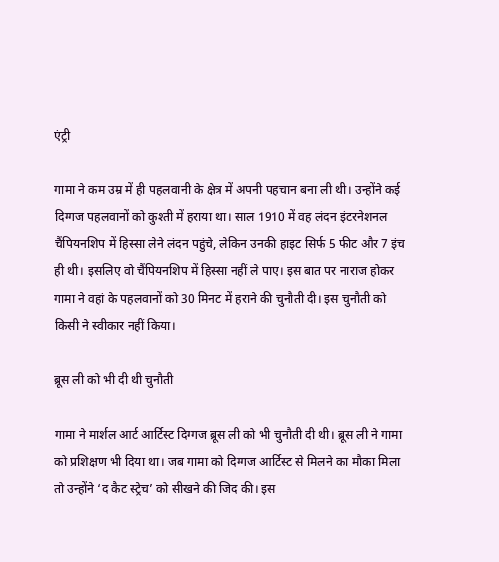एंट्री

गामा ने कम उम्र में ही पहलवानी के क्षेत्र में अपनी पहचान बना ली थी। उन्होंने कई दिग्गज पहलवानों को कुश्ती में हराया था। साल 1910 में वह लंदन इंटरनेशनल चैंपियनशिप में हिस्सा लेने लंदन पहुंचे, लेकिन उनकी हाइट सिर्फ 5 फीट और 7 इंच ही थी। इसलिए वो चैंपियनशिप में हिस्सा नहीं ले पाए। इस बात पर नाराज होकर गामा ने वहां के पहलवानों को 30 मिनट में हराने की चुनौती दी। इस चुनौती को किसी ने स्वीकार नहीं किया।

ब्रूस ली को भी दी थी चुनौती

गामा ने मार्शल आर्ट आर्टिस्ट दिग्गज ब्रूस ली को भी चुनौती दी थी। ब्रूस ली ने गामा को प्रशिक्षण भी दिया था। जब गामा को दिग्गज आर्टिस्ट से मिलने का मौका मिला तो उन्होंने ‘द कैट स्ट्रेच’ को सीखने की जिद की। इस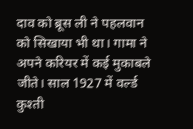दाव को ब्रूस ली ने पहलवान को सिखाया भी था। गामा ने अपने करियर में कई मुकाबले जीते। साल 1927 में वर्ल्ड कुश्ती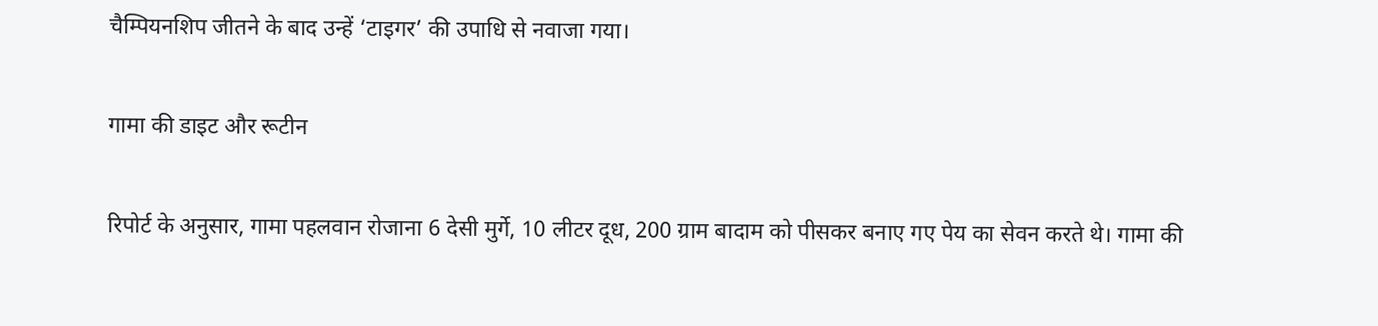चैम्पियनशिप जीतने के बाद उन्हें ‘टाइगर’ की उपाधि से नवाजा गया।

गामा की डाइट और रूटीन

रिपोर्ट के अनुसार, गामा पहलवान रोजाना 6 देसी मुर्गे, 10 लीटर दूध, 200 ग्राम बादाम को पीसकर बनाए गए पेय का सेवन करते थे। गामा की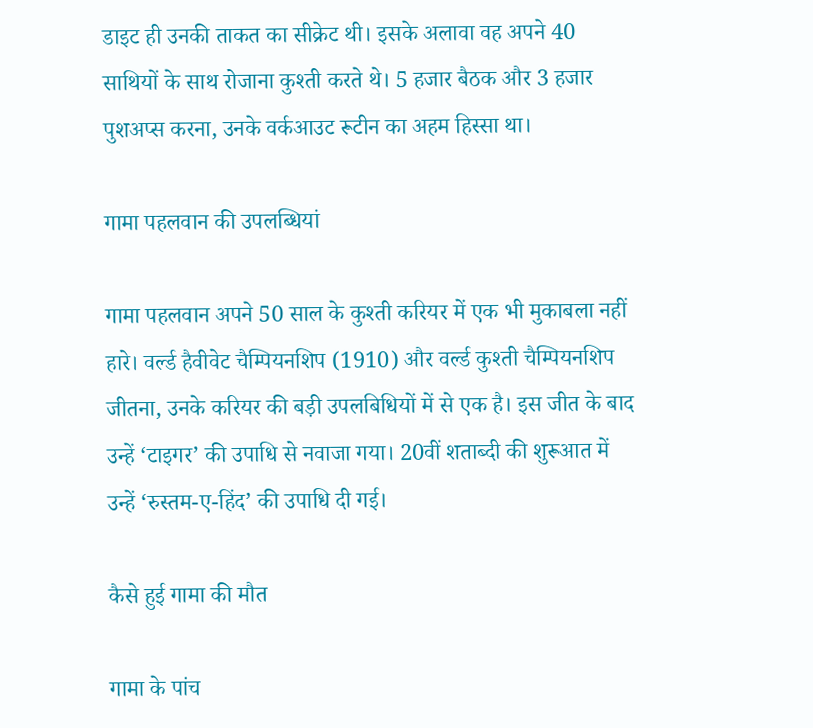डाइट ही उनकी ताकत का सीक्रेट थी। इसके अलावा वह अपने 40 साथियों के साथ रोजाना कुश्ती करते थे। 5 हजार बैठक और 3 हजार पुशअप्स करना, उनके वर्कआउट रूटीन का अहम हिस्सा था।

गामा पहलवान की उपलब्धियां

गामा पहलवान अपने 50 साल के कुश्ती करियर में एक भी मुकाबला नहीं हारे। वर्ल्ड हैवीवेट चैम्पियनशिप (1910) और वर्ल्ड कुश्ती चैम्पियनशिप जीतना, उनके करियर की बड़ी उपलबिधियों में से एक है। इस जीत के बाद उन्हें ‘टाइगर’ की उपाधि से नवाजा गया। 20वीं शताब्दी की शुरूआत में उन्हें ‘रुस्तम-ए-हिंद’ की उपाधि दी गई।

कैसे हुई गामा की मौत

गामा के पांच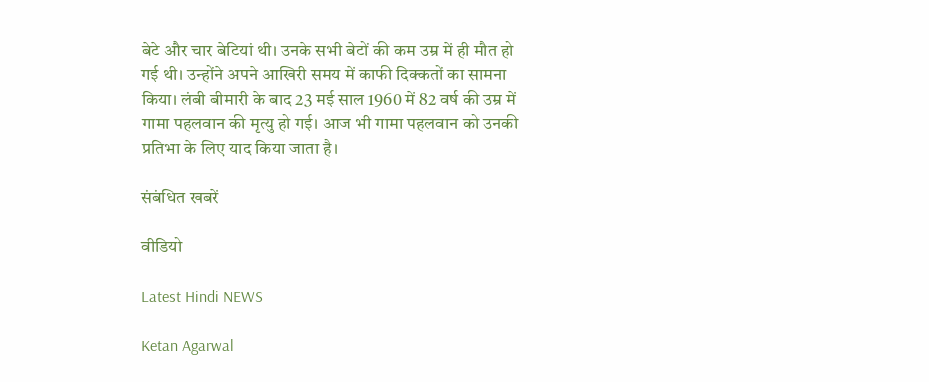बेटे और चार बेटियां थी। उनके सभी बेटों की कम उम्र में ही मौत हो गई थी। उन्होंने अपने आखिरी समय में काफी दिक्कतों का सामना किया। लंबी बीमारी के बाद 23 मई साल 1960 में 82 वर्ष की उम्र में गामा पहलवान की मृत्यु हो गई। आज भी गामा पहलवान को उनकी प्रतिभा के लिए याद किया जाता है।

संबंधित खबरें

वीडियो

Latest Hindi NEWS

Ketan Agarwal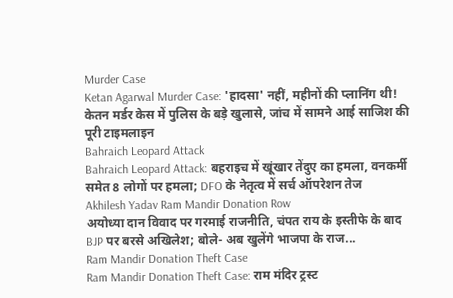Murder Case
Ketan Agarwal Murder Case: 'हादसा' नहीं, महीनों की प्लानिंग थी! केतन मर्डर केस में पुलिस के बड़े खुलासे, जांच में सामने आई साजिश की पूरी टाइमलाइन
Bahraich Leopard Attack
Bahraich Leopard Attack: बहराइच में खूंखार तेंदुए का हमला, वनकर्मी समेत 8 लोगों पर हमला; DFO के नेतृत्व में सर्च ऑपरेशन तेज
Akhilesh Yadav Ram Mandir Donation Row
अयोध्या दान विवाद पर गरमाई राजनीति, चंपत राय के इस्तीफे के बाद BJP पर बरसे अखिलेश; बोले- अब खुलेंगे भाजपा के राज...
Ram Mandir Donation Theft Case
Ram Mandir Donation Theft Case: राम मंदिर ट्रस्ट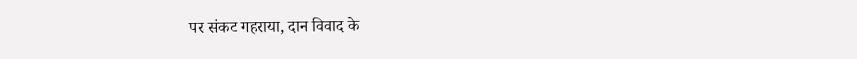पर संकट गहराया, दान विवाद के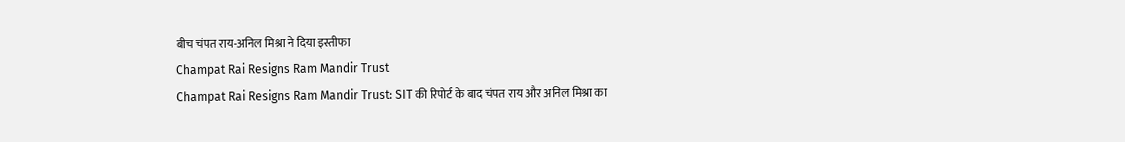बीच चंपत राय-अनिल मिश्रा ने दिया इस्तीफा
Champat Rai Resigns Ram Mandir Trust
Champat Rai Resigns Ram Mandir Trust: SIT की रिपोर्ट के बाद चंपत राय और अनिल मिश्रा का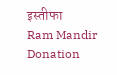इस्तीफा
Ram Mandir Donation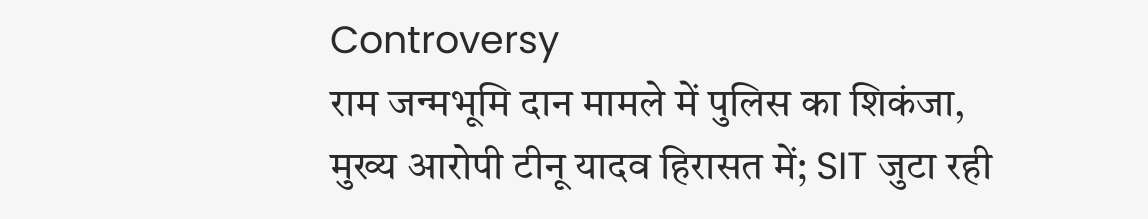Controversy
राम जन्मभूमि दान मामले में पुलिस का शिकंजा, मुख्य आरोपी टीनू यादव हिरासत में; SIT जुटा रही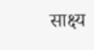साक्ष्य